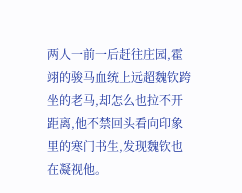两人一前一后赶往庄园,霍翊的骏马血统上远超魏钦跨坐的老马,却怎么也拉不开距离,他不禁回头看向印象里的寒门书生,发现魏钦也在凝视他。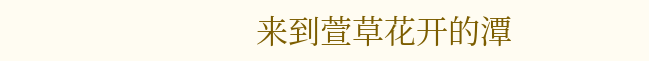来到萱草花开的潭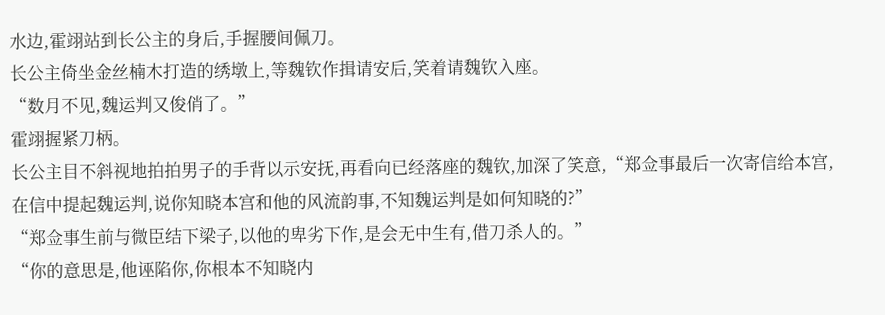水边,霍翊站到长公主的身后,手握腰间佩刀。
长公主倚坐金丝楠木打造的绣墩上,等魏钦作揖请安后,笑着请魏钦入座。
“数月不见,魏运判又俊俏了。”
霍翊握紧刀柄。
长公主目不斜视地拍拍男子的手背以示安抚,再看向已经落座的魏钦,加深了笑意,“郑佥事最后一次寄信给本宫,在信中提起魏运判,说你知晓本宫和他的风流韵事,不知魏运判是如何知晓的?”
“郑佥事生前与微臣结下梁子,以他的卑劣下作,是会无中生有,借刀杀人的。”
“你的意思是,他诬陷你,你根本不知晓内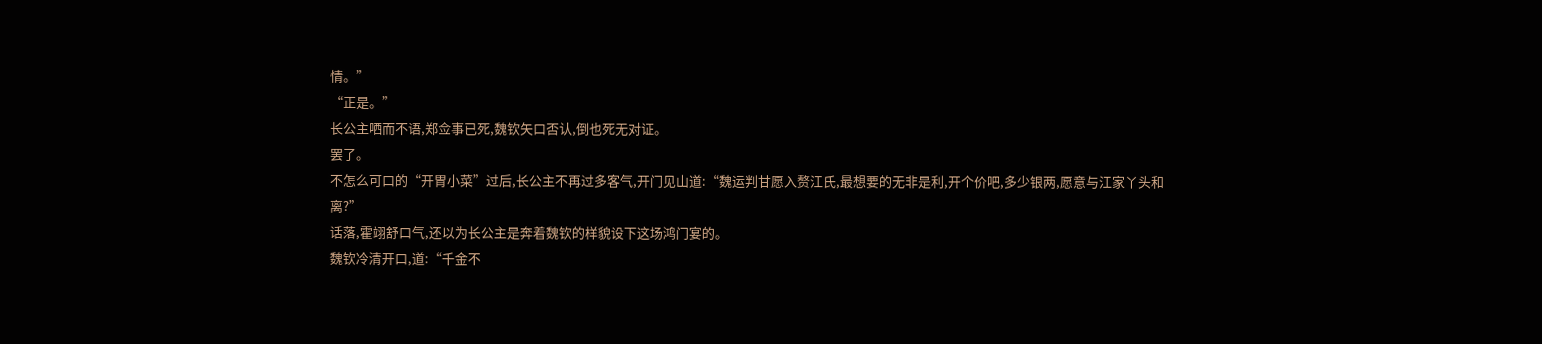情。”
“正是。”
长公主哂而不语,郑佥事已死,魏钦矢口否认,倒也死无对证。
罢了。
不怎么可口的“开胃小菜”过后,长公主不再过多客气,开门见山道:“魏运判甘愿入赘江氏,最想要的无非是利,开个价吧,多少银两,愿意与江家丫头和离?”
话落,霍翊舒口气,还以为长公主是奔着魏钦的样貌设下这场鸿门宴的。
魏钦冷清开口,道:“千金不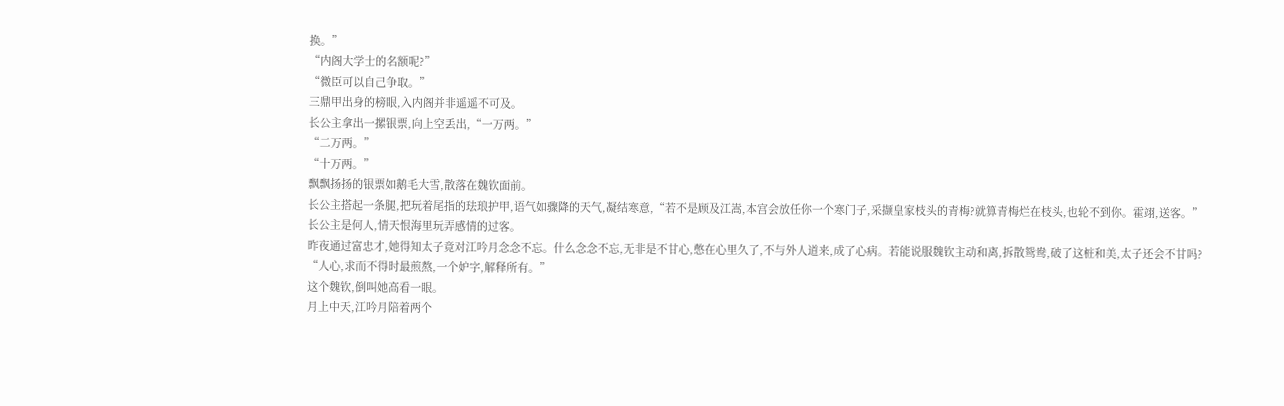换。”
“内阁大学士的名额呢?”
“微臣可以自己争取。”
三鼎甲出身的榜眼,入内阁并非遥遥不可及。
长公主拿出一摞银票,向上空丢出,“一万两。”
“二万两。”
“十万两。”
飘飘扬扬的银票如鹅毛大雪,散落在魏钦面前。
长公主搭起一条腿,把玩着尾指的珐琅护甲,语气如骤降的天气,凝结寒意,“若不是顾及江嵩,本宫会放任你一个寒门子,采撷皇家枝头的青梅?就算青梅烂在枝头,也轮不到你。霍翊,送客。”
长公主是何人,情天恨海里玩弄感情的过客。
昨夜通过富忠才,她得知太子竟对江吟月念念不忘。什么念念不忘,无非是不甘心,憋在心里久了,不与外人道来,成了心病。若能说服魏钦主动和离,拆散鸳鸯,破了这桩和美,太子还会不甘吗?
“人心,求而不得时最煎熬,一个妒字,解释所有。”
这个魏钦,倒叫她高看一眼。
月上中天,江吟月陪着两个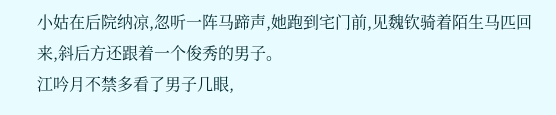小姑在后院纳凉,忽听一阵马蹄声,她跑到宅门前,见魏钦骑着陌生马匹回来,斜后方还跟着一个俊秀的男子。
江吟月不禁多看了男子几眼,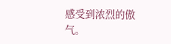感受到浓烈的傲气。